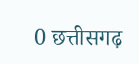0 छत्तीसगढ़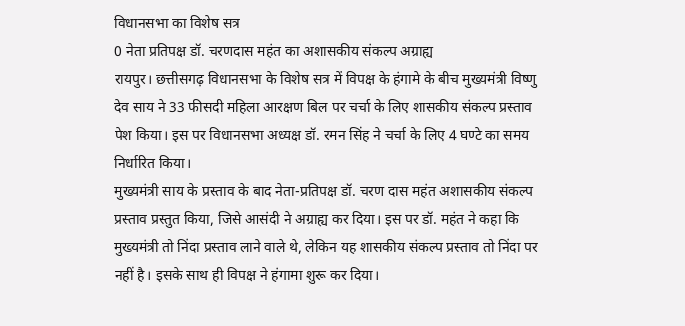विधानसभा का विशेष सत्र
0 नेता प्रतिपक्ष डॉ. चरणदास महंत का अशासकीय संकल्प अग्राह्य
रायपुर। छत्तीसगढ़ विधानसभा के विशेष सत्र में विपक्ष के हंगामे के बीच मुख्यमंत्री विष्णु देव साय ने 33 फीसदी महिला आरक्षण बिल पर चर्चा के लिए शासकीय संकल्प प्रस्ताव पेश किया। इस पर विधानसभा अध्यक्ष डॉ. रमन सिंह ने चर्चा के लिए 4 घण्टे का समय निर्धारित किया।
मुख्यमंत्री साय के प्रस्ताव के बाद नेता-प्रतिपक्ष डॉ. चरण दास महंत अशासकीय संकल्प प्रस्ताव प्रस्तुत किया, जिसे आसंदी ने अग्राह्य कर दिया। इस पर डॉ. महंत ने कहा कि मुख्यमंत्री तो निंदा प्रस्ताव लाने वाले थे, लेकिन यह शासकीय संकल्प प्रस्ताव तो निंदा पर नहीं है। इसके साथ ही विपक्ष ने हंगामा शुरू कर दिया।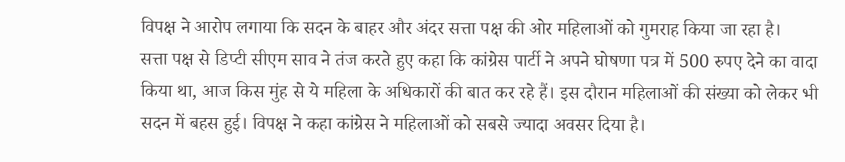विपक्ष ने आरोप लगाया कि सदन के बाहर और अंदर सत्ता पक्ष की ओर महिलाओं को गुमराह किया जा रहा है।
सत्ता पक्ष से डिप्टी सीएम साव ने तंज करते हुए कहा कि कांग्रेस पार्टी ने अपने घोषणा पत्र में 500 रुपए देने का वादा किया था, आज किस मुंह से ये महिला के अधिकारों की बात कर रहे हैं। इस दौरान महिलाओं की संख्या को लेकर भी सदन में बहस हुई। विपक्ष ने कहा कांग्रेस ने महिलाओं को सबसे ज्यादा अवसर दिया है।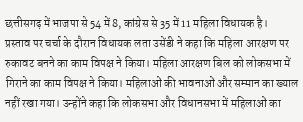छत्तीसगढ़ में भाजपा से 54 में 8, कांग्रेस से 35 में 11 महिला विधायक है।
प्रस्ताव पर चर्चा के दौरान विधायक लता उसेंडी ने कहा कि महिला आरक्षण पर रुकावट बनने का काम विपक्ष ने किया। महिला आरक्षण बिल को लोकसभा में गिराने का काम विपक्ष ने किया। महिलाओं की भावनाओं और सम्मान का ख्याल नहीं रखा गया। उन्होंने कहा कि लोकसभा और विधानसभा में महिलाओं का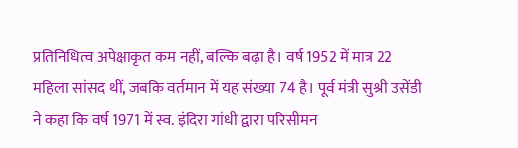प्रतिनिधित्व अपेक्षाकृत कम नहीं, बल्कि बढ़ा है। वर्ष 1952 में मात्र 22 महिला सांसद थीं, जबकि वर्तमान में यह संख्या 74 है। पूर्व मंत्री सुश्री उसेंडी ने कहा कि वर्ष 1971 में स्व. इंदिरा गांधी द्वारा परिसीमन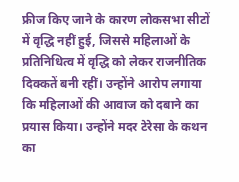फ्रीज किए जाने के कारण लोकसभा सीटों में वृद्धि नहीं हुई, जिससे महिलाओं के प्रतिनिधित्व में वृद्धि को लेकर राजनीतिक दिक्कतें बनी रहीं। उन्होंने आरोप लगाया कि महिलाओं की आवाज को दबाने का प्रयास किया। उन्होंने मदर टेरेसा के कथन का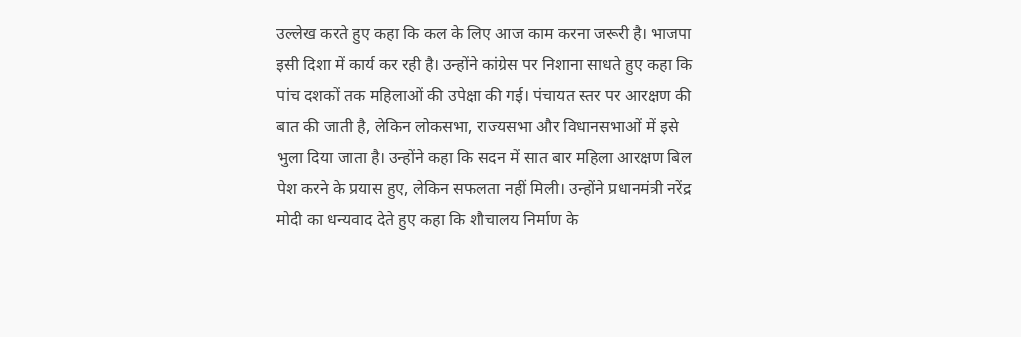उल्लेख करते हुए कहा कि कल के लिए आज काम करना जरूरी है। भाजपा इसी दिशा में कार्य कर रही है। उन्होंने कांग्रेस पर निशाना साधते हुए कहा कि पांच दशकों तक महिलाओं की उपेक्षा की गई। पंचायत स्तर पर आरक्षण की बात की जाती है, लेकिन लोकसभा, राज्यसभा और विधानसभाओं में इसे भुला दिया जाता है। उन्होंने कहा कि सदन में सात बार महिला आरक्षण बिल पेश करने के प्रयास हुए, लेकिन सफलता नहीं मिली। उन्होंने प्रधानमंत्री नरेंद्र मोदी का धन्यवाद देते हुए कहा कि शौचालय निर्माण के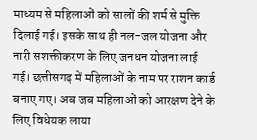माध्यम से महिलाओं को सालों की शर्म से मुक्ति दिलाई गई। इसके साथ ही नल-जल योजना और नारी सशक्तीकरण के लिए जनधन योजना लाई गई। छत्तीसगढ़ में महिलाओं के नाम पर राशन कार्ड बनाए गए। अब जब महिलाओं को आरक्षण देने के लिए विधेयक लाया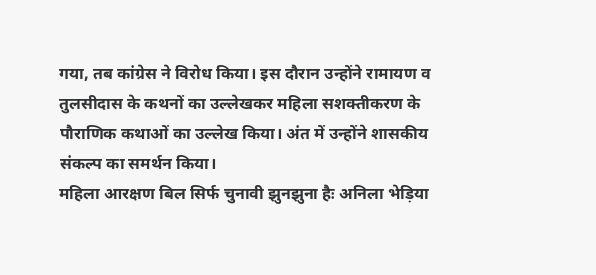गया, तब कांग्रेस ने विरोध किया। इस दौरान उन्होंने रामायण व तुलसीदास के कथनों का उल्लेखकर महिला सशक्तीकरण के पौराणिक कथाओं का उल्लेख किया। अंत में उन्होंने शासकीय संकल्प का समर्थन किया।
महिला आरक्षण बिल सिर्फ चुनावी झुनझुना हैः अनिला भेड़िया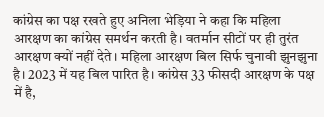कांग्रेस का पक्ष रखते हुए अनिला भेड़िया ने कहा कि महिला आरक्षण का कांग्रेस समर्थन करती है। वतर्मान सीटों पर ही तुरंत आरक्षण क्यों नहीं देते। महिला आरक्षण बिल सिर्फ चुनावी झुनझुना है। 2023 में यह बिल पारित है। कांग्रेस 33 फीसदी आरक्षण के पक्ष में है,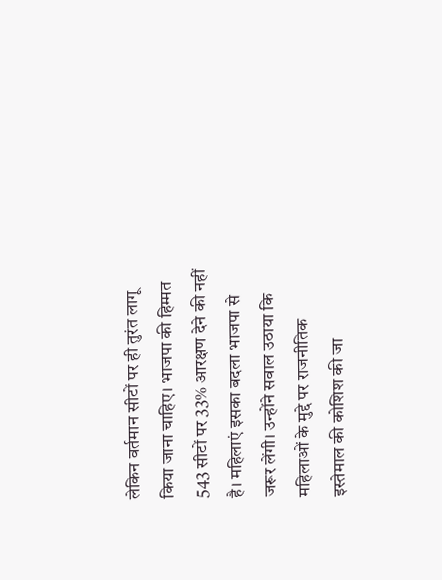लेकिन वर्तमान सीटों पर ही तुरंत लागू किया जाना चाहिए। भाजपा की हिम्मत 543 सीटों पर 33% आरक्षण देने की नहीं है। महिलाएं इसका बदला भाजपा से जरूर लेंगी। उन्होंने सवाल उठाया कि महिलाओं के मुद्दे पर राजनीतिक इस्तेमाल की कोशिश की जा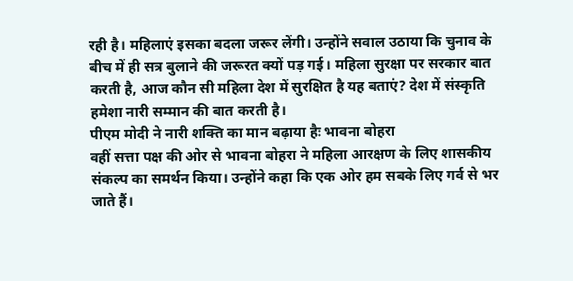रही है। महिलाएं इसका बदला जरूर लेंगी। उन्होंने सवाल उठाया कि चुनाव के बीच में ही सत्र बुलाने की जरूरत क्यों पड़ गई। महिला सुरक्षा पर सरकार बात करती है, आज कौन सी महिला देश में सुरक्षित है यह बताएं? देश में संस्कृति हमेशा नारी सम्मान की बात करती है।
पीएम मोदी ने नारी शक्ति का मान बढ़ाया हैः भावना बोहरा
वहीं सत्ता पक्ष की ओर से भावना बोहरा ने महिला आरक्षण के लिए शासकीय संकल्प का समर्थन किया। उन्होंने कहा कि एक ओर हम सबके लिए गर्व से भर जाते हैं।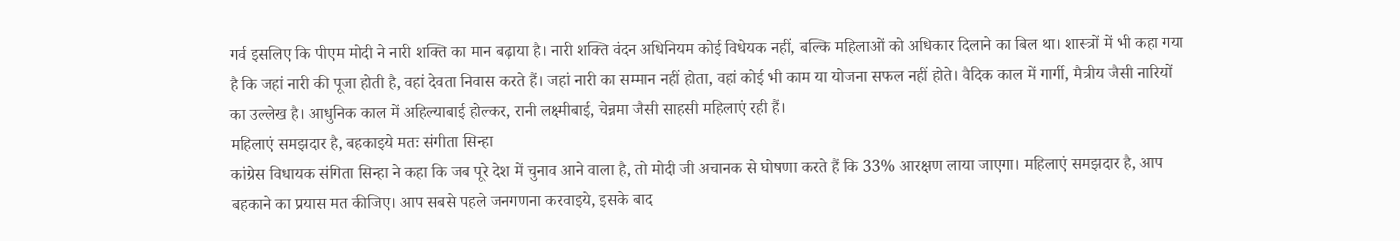गर्व इसलिए कि पीएम मोदी ने नारी शक्ति का मान बढ़ाया है। नारी शक्ति वंदन अधिनियम कोई विधेयक नहीं, बल्कि महिलाओं को अधिकार दिलाने का बिल था। शास्त्रों में भी कहा गया है कि जहां नारी की पूजा होती है, वहां देवता निवास करते हैं। जहां नारी का सम्मान नहीं होता, वहां कोई भी काम या योजना सफल नहीं होते। वैदिक काल में गार्गी, मैत्रीय जैसी नारियों का उल्लेख है। आधुनिक काल में अहिल्याबाई होल्कर, रानी लक्ष्मीबाई, चेन्नमा जैसी साहसी महिलाएं रही हैं।
महिलाएं समझदार है, बहकाइये मतः संगीता सिन्हा
कांग्रेस विधायक संगिता सिन्हा ने कहा कि जब पूरे देश में चुनाव आने वाला है, तो मोदी जी अचानक से घोषणा करते हैं कि 33% आरक्षण लाया जाएगा। महिलाएं समझदार है, आप बहकाने का प्रयास मत कीजिए। आप सबसे पहले जनगणना करवाइये, इसके बाद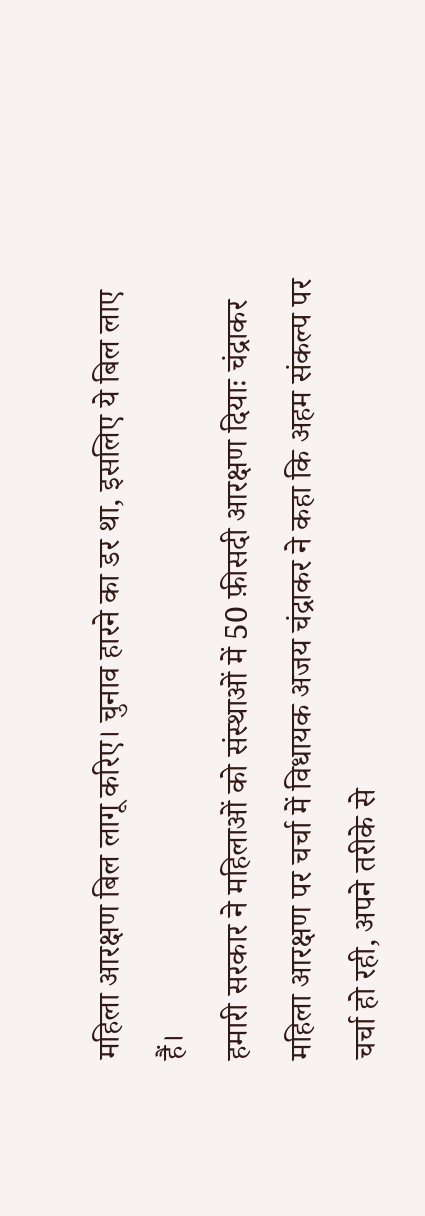महिला आरक्षण बिल लागू करिए। चुनाव हारने का डर था, इसलिए ये बिल लाए हैं।
हमारी सरकार ने महिलाओं को संस्थाओं में 50 फ़ीसदी आरक्षण दियाः चंद्राकर
महिला आरक्षण पर चर्चा में विधायक अजय चंद्राकर ने कहा कि अहम संकल्प पर चर्चा हो रही, अपने तरीके से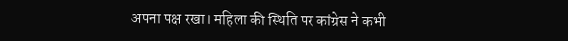अपना पक्ष रखा। महिला की स्थिति पर कांग्रेस ने कभी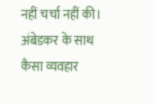नहीं चर्चा नहीं की। अंबेडकर के साथ कैसा व्यवहार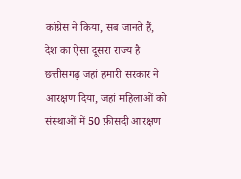कांग्रेस ने किया, सब जानते हैं, देश का ऐसा दूसरा राज्य है छत्तीसगढ़ जहां हमारी सरकार ने आरक्षण दिया, जहां महिलाओं को संस्थाओं में 50 फ़ीसदी आरक्षण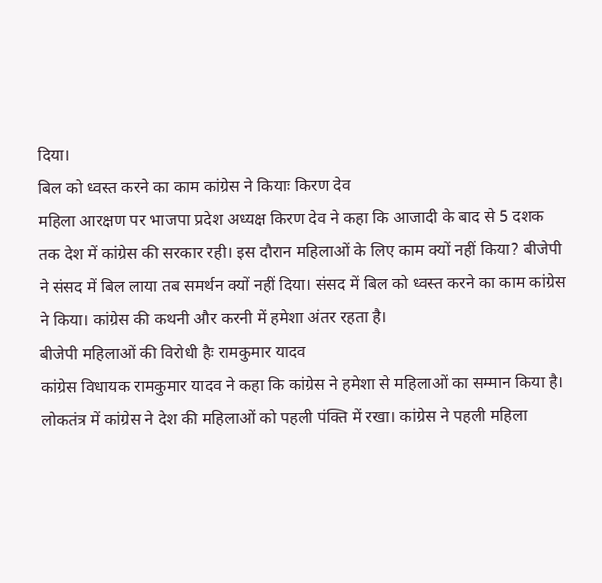दिया।
बिल को ध्वस्त करने का काम कांग्रेस ने कियाः किरण देव
महिला आरक्षण पर भाजपा प्रदेश अध्यक्ष किरण देव ने कहा कि आजादी के बाद से 5 दशक तक देश में कांग्रेस की सरकार रही। इस दौरान महिलाओं के लिए काम क्यों नहीं किया? बीजेपी ने संसद में बिल लाया तब समर्थन क्यों नहीं दिया। संसद में बिल को ध्वस्त करने का काम कांग्रेस ने किया। कांग्रेस की कथनी और करनी में हमेशा अंतर रहता है।
बीजेपी महिलाओं की विरोधी हैः रामकुमार यादव
कांग्रेस विधायक रामकुमार यादव ने कहा कि कांग्रेस ने हमेशा से महिलाओं का सम्मान किया है। लोकतंत्र में कांग्रेस ने देश की महिलाओं को पहली पंक्ति में रखा। कांग्रेस ने पहली महिला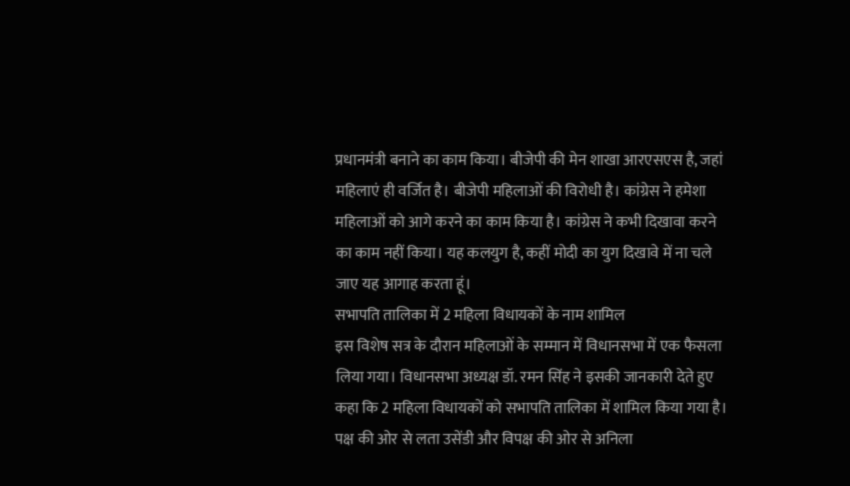प्रधानमंत्री बनाने का काम किया। बीजेपी की मेन शाखा आरएसएस है, जहां महिलाएं ही वर्जित है। बीजेपी महिलाओं की विरोधी है। कांग्रेस ने हमेशा महिलाओं को आगे करने का काम किया है। कांग्रेस ने कभी दिखावा करने का काम नहीं किया। यह कलयुग है, कहीं मोदी का युग दिखावे में ना चले जाए यह आगाह करता हूं।
सभापति तालिका में 2 महिला विधायकों के नाम शामिल
इस विशेष सत्र के दौरान महिलाओं के सम्मान में विधानसभा में एक फैसला लिया गया। विधानसभा अध्यक्ष डॉ. रमन सिंह ने इसकी जानकारी देते हुए कहा कि 2 महिला विधायकों को सभापति तालिका में शामिल किया गया है। पक्ष की ओर से लता उसेंडी और विपक्ष की ओर से अनिला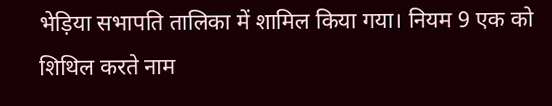भेड़िया सभापति तालिका में शामिल किया गया। नियम 9 एक को शिथिल करते नाम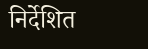निर्देशित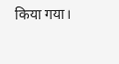किया गया।